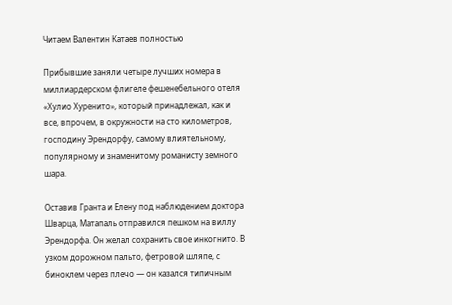Читаем Валентин Катаев полностью

Прибывшие заняли четыре лучших номера в миллиардерском флигеле фешенебельного отеля «Хулио Хуренито», который принадлежал, как и все, впрочем, в окружности на сто километров, господину Эрендорфу, самому влиятельному, популярному и знаменитому романисту земного шара.

Оставив Гранта и Елену под наблюдением доктора Шварца, Матапаль отправился пешком на виллу Эрендорфа. Он желал сохранить свое инкогнито. В узком дорожном пальто, фетровой шляпе, с биноклем через плечо — он казался типичным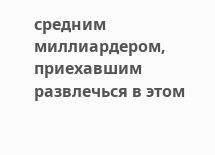средним миллиардером, приехавшим развлечься в этом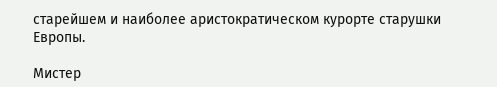старейшем и наиболее аристократическом курорте старушки Европы.

Мистер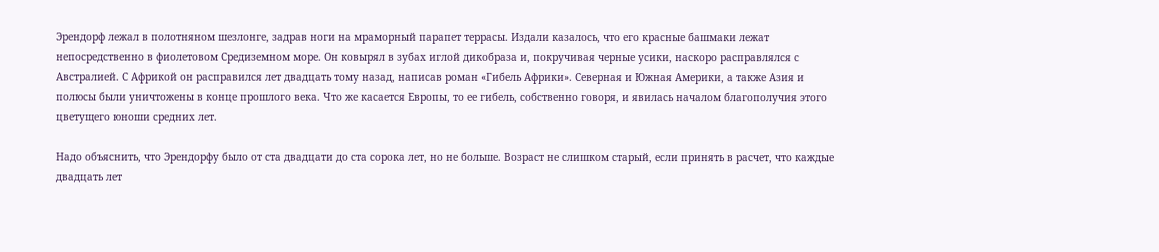Эрендорф лежал в полотняном шезлонге, задрав ноги на мраморный парапет террасы. Издали казалось, что его красные башмаки лежат непосредственно в фиолетовом Средиземном море. Он ковырял в зубах иглой дикобраза и, покручивая черные усики, наскоро расправлялся с Австралией. С Африкой он расправился лет двадцать тому назад, написав роман «Гибель Африки». Северная и Южная Америки, а также Азия и полюсы были уничтожены в конце прошлого века. Что же касается Европы, то ее гибель, собственно говоря, и явилась началом благополучия этого цветущего юноши средних лет.

Надо объяснить, что Эрендорфу было от ста двадцати до ста сорока лет, но не больше. Возраст не слишком старый, если принять в расчет, что каждые двадцать лет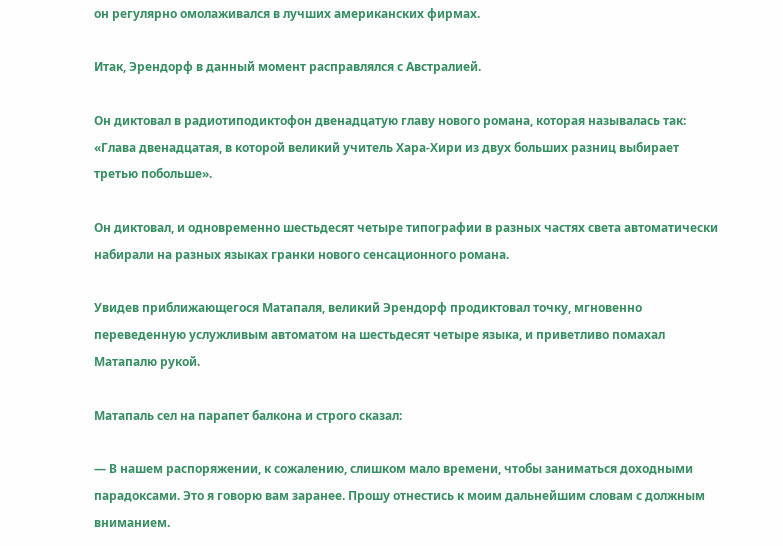он регулярно омолаживался в лучших американских фирмах.

Итак, Эрендорф в данный момент расправлялся с Австралией.

Он диктовал в радиотиподиктофон двенадцатую главу нового романа, которая называлась так: «Глава двенадцатая, в которой великий учитель Хара-Хири из двух больших разниц выбирает третью побольше».

Он диктовал, и одновременно шестьдесят четыре типографии в разных частях света автоматически набирали на разных языках гранки нового сенсационного романа.

Увидев приближающегося Матапаля, великий Эрендорф продиктовал точку, мгновенно переведенную услужливым автоматом на шестьдесят четыре языка, и приветливо помахал Матапалю рукой.

Матапаль сел на парапет балкона и строго сказал:

— В нашем распоряжении, к сожалению, слишком мало времени, чтобы заниматься доходными парадоксами. Это я говорю вам заранее. Прошу отнестись к моим дальнейшим словам с должным вниманием.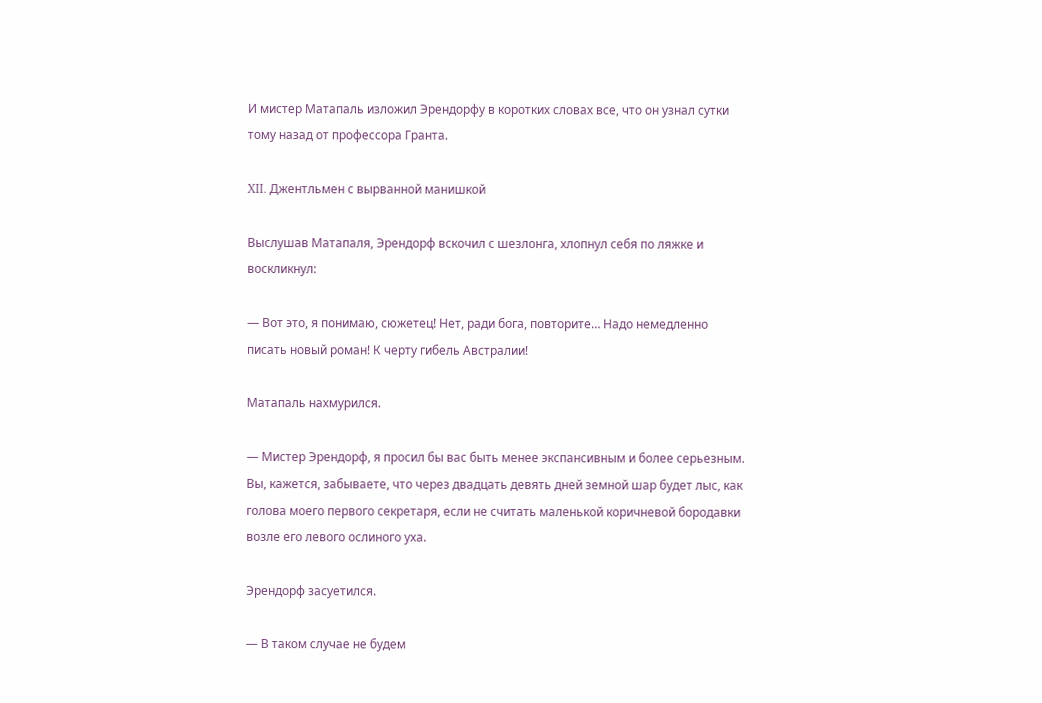И мистер Матапаль изложил Эрендорфу в коротких словах все, что он узнал сутки тому назад от профессора Гранта.

XII. Джентльмен с вырванной манишкой

Выслушав Матапаля, Эрендорф вскочил с шезлонга, хлопнул себя по ляжке и воскликнул:

— Вот это, я понимаю, сюжетец! Нет, ради бога, повторите… Надо немедленно писать новый роман! К черту гибель Австралии!

Матапаль нахмурился.

— Мистер Эрендорф, я просил бы вас быть менее экспансивным и более серьезным. Вы, кажется, забываете, что через двадцать девять дней земной шар будет лыс, как голова моего первого секретаря, если не считать маленькой коричневой бородавки возле его левого ослиного уха.

Эрендорф засуетился.

— В таком случае не будем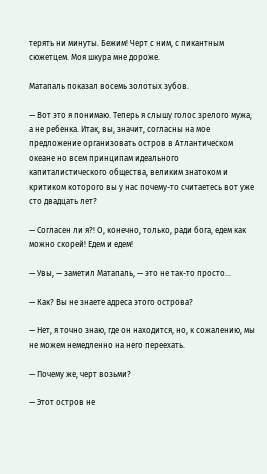терять ни минуты. Бежим! Черт с ним, с пикантным сюжетцем. Моя шкура мне дороже.

Матапаль показал восемь золотых зубов.

— Вот это я понимаю. Теперь я слышу голос зрелого мужа, а не ребенка. Итак, вы, значит, согласны на мое предложение организовать остров в Атлантическом океане но всем принципам идеального капиталистического общества, великим знатоком и критиком которого вы у нас почему-то считаетесь вот уже сто двадцать лет?

— Согласен ли я?! О, конечно, только, ради бога, едем как можно скорей! Едем и едем!

— Увы, — заметил Матапаль, — это не так-то просто…

— Как? Вы не знаете адреса этого острова?

— Нет, я точно знаю, где он находится, но, к сожалению, мы не можем немедленно на него переехать.

— Почему же, черт возьми?

— Этот остров не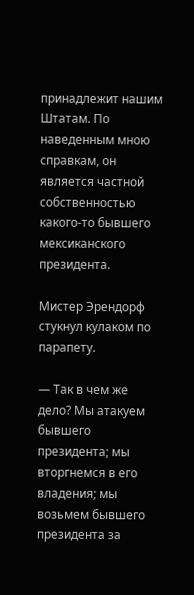принадлежит нашим Штатам. По наведенным мною справкам, он является частной собственностью какого-то бывшего мексиканского президента.

Мистер Эрендорф стукнул кулаком по парапету.

— Так в чем же дело? Мы атакуем бывшего президента; мы вторгнемся в его владения; мы возьмем бывшего президента за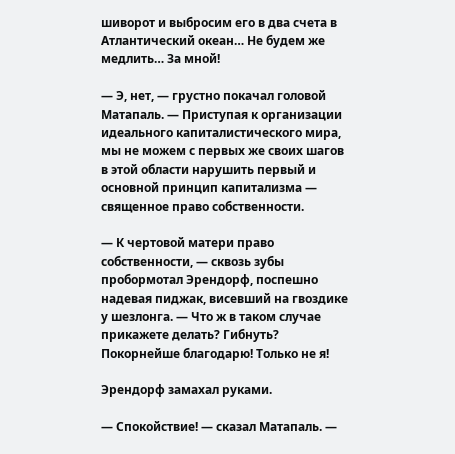шиворот и выбросим его в два счета в Атлантический океан… Не будем же медлить… За мной!

— Э, нет, — грустно покачал головой Матапаль. — Приступая к организации идеального капиталистического мира, мы не можем с первых же своих шагов в этой области нарушить первый и основной принцип капитализма — священное право собственности.

— К чертовой матери право собственности, — сквозь зубы пробормотал Эрендорф, поспешно надевая пиджак, висевший на гвоздике у шезлонга. — Что ж в таком случае прикажете делать? Гибнуть? Покорнейше благодарю! Только не я!

Эрендорф замахал руками.

— Спокойствие! — сказал Матапаль. —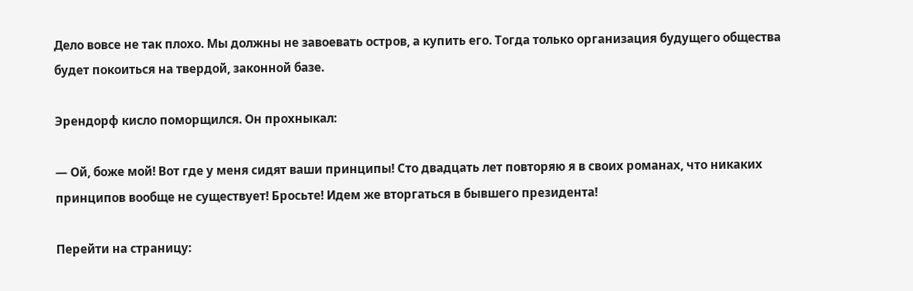Дело вовсе не так плохо. Мы должны не завоевать остров, а купить его. Тогда только организация будущего общества будет покоиться на твердой, законной базе.

Эрендорф кисло поморщился. Он прохныкал:

— Ой, боже мой! Вот где у меня сидят ваши принципы! Сто двадцать лет повторяю я в своих романах, что никаких принципов вообще не существует! Бросьте! Идем же вторгаться в бывшего президента!

Перейти на страницу: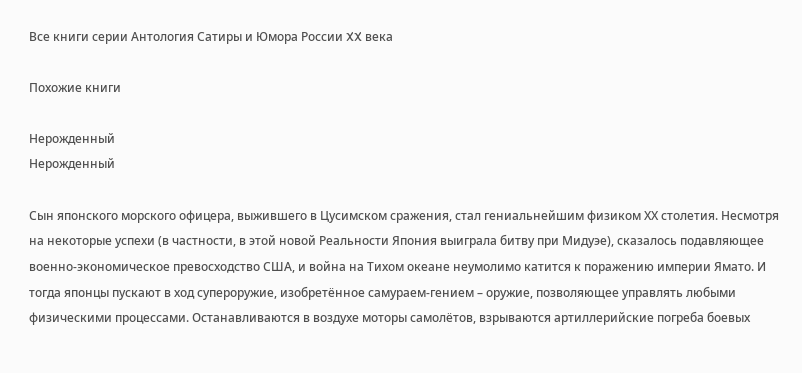Все книги серии Антология Сатиры и Юмора России XX века

Похожие книги

Нерожденный
Нерожденный

Сын японского морского офицера, выжившего в Цусимском сражения, стал гениальнейшим физиком ХХ столетия. Несмотря на некоторые успехи (в частности, в этой новой Реальности Япония выиграла битву при Мидуэе), сказалось подавляющее военно-экономическое превосходство США, и война на Тихом океане неумолимо катится к поражению империи Ямато. И тогда японцы пускают в ход супероружие, изобретённое самураем-гением – оружие, позволяющее управлять любыми физическими процессами. Останавливаются в воздухе моторы самолётов, взрываются артиллерийские погреба боевых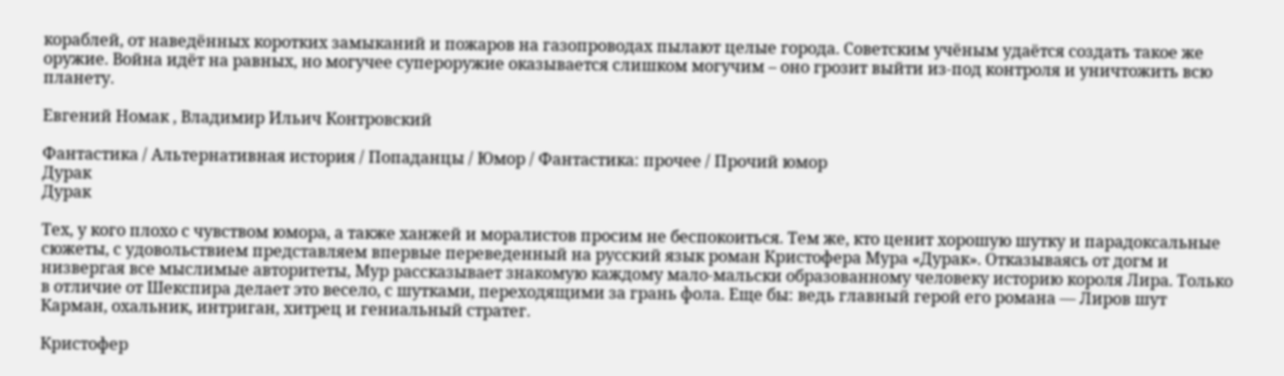кораблей, от наведённых коротких замыканий и пожаров на газопроводах пылают целые города. Советским учёным удаётся создать такое же оружие. Война идёт на равных, но могучее супероружие оказывается слишком могучим – оно грозит выйти из-под контроля и уничтожить всю планету.

Евгений Номак , Владимир Ильич Контровский

Фантастика / Альтернативная история / Попаданцы / Юмор / Фантастика: прочее / Прочий юмор
Дурак
Дурак

Тех, у кого плохо с чувством юмора, а также ханжей и моралистов просим не беспокоиться. Тем же, кто ценит хорошую шутку и парадоксальные сюжеты, с удовольствием представляем впервые переведенный на русский язык роман Кристофера Мура «Дурак». Отказываясь от догм и низвергая все мыслимые авторитеты, Мур рассказывает знакомую каждому мало-мальски образованному человеку историю короля Лира. Только в отличие от Шекспира делает это весело, с шутками, переходящими за грань фола. Еще бы: ведь главный герой его романа — Лиров шут Карман, охальник, интриган, хитрец и гениальный стратег.

Кристофер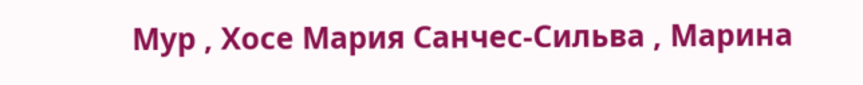Мур , Хосе Мария Санчес-Сильва , Марина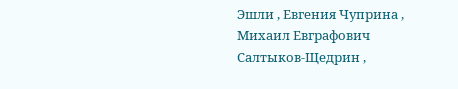Эшли , Евгения Чуприна , Михаил Евграфович Салтыков-Щедрин ,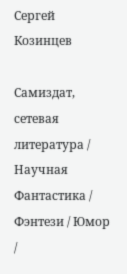Сергей Козинцев

Самиздат, сетевая литература / Научная Фантастика / Фэнтези / Юмор /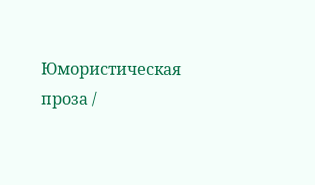Юмористическая проза /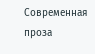Современная проза